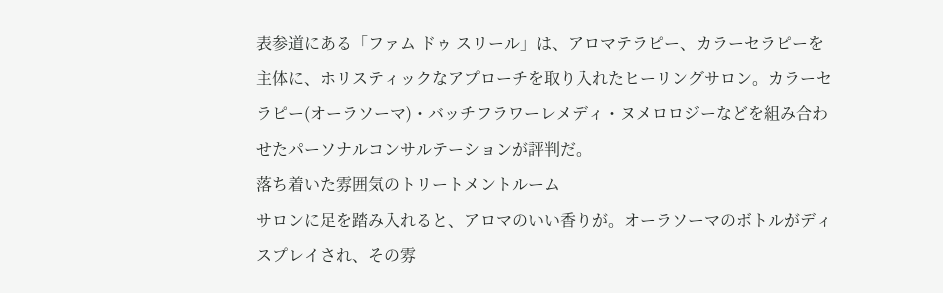表参道にある「ファム ドゥ スリール」は、アロマテラピー、カラーセラピーを主体に、ホリスティックなアプローチを取り入れたヒーリングサロン。カラーセラピー(オーラソーマ)・バッチフラワーレメディ・ヌメロロジーなどを組み合わせたパーソナルコンサルテーションが評判だ。
落ち着いた雰囲気のトリートメントルーム
サロンに足を踏み入れると、アロマのいい香りが。オーラソーマのボトルがディスプレイされ、その雰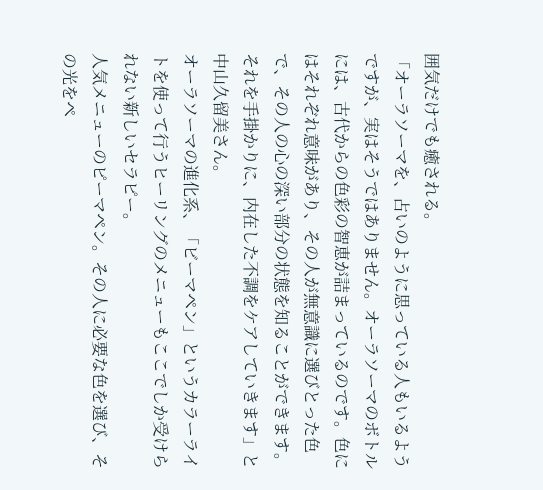囲気だけでも癒される。
「オーラソーマを、占いのように思っている人もいるようですが、実はそうではありません。オーラソーマのボトルには、古代からの色彩の智恵が詰まっているのです。色にはそれぞれ意味があり、その人が無意識に選びとった色で、その人の心の深い部分の状態を知ることができます。それを手掛かりに、内在した不調をケアしていきます」と中山久留美さん。
オーラソーマの進化系、「ビーマペン」というカラーライトを使って行うヒーリングのメニューもここでしか受けられない新しいセラピー。
人気メニューのピーマペン。その人に必要な色を選び、その光をペ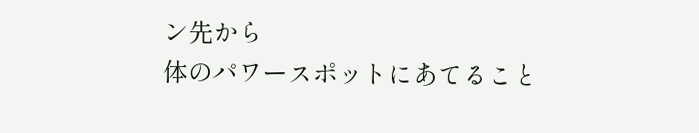ン先から
体のパワースポットにあてること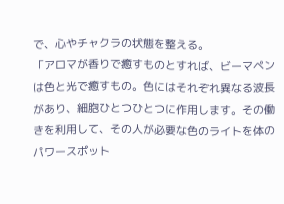で、心やチャクラの状態を整える。
「アロマが香りで癒すものとすれば、ビーマペンは色と光で癒すもの。色にはそれぞれ異なる波長があり、細胞ひとつひとつに作用します。その働きを利用して、その人が必要な色のライトを体のパワースポット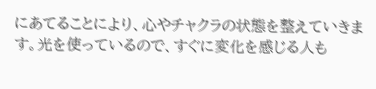にあてることにより、心やチャクラの状態を整えていきます。光を使っているので、すぐに変化を感じる人も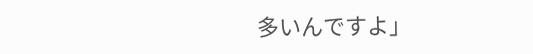多いんですよ」